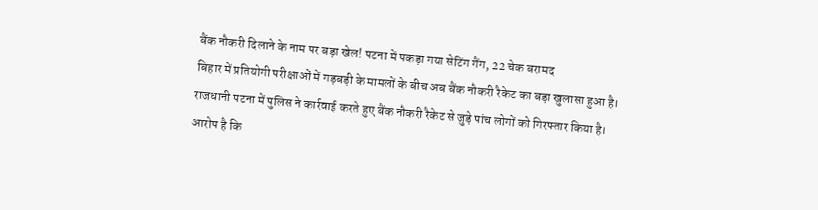बैंक नौकरी दिलाने के नाम पर बड़ा खेल! पटना में पकड़ा गया सेटिंग गैंग, 22 चेक बरामद
बिहार में प्रतियोगी परीक्षाओं में गड़बड़ी के मामलों के बीच अब बैंक नौकरी रैकेट का बड़ा खुलासा हुआ है। राजधानी पटना में पुलिस ने कार्रवाई करते हुए बैंक नौकरी रैकेट से जुड़े पांच लोगों को गिरफ्तार किया है। आरोप है कि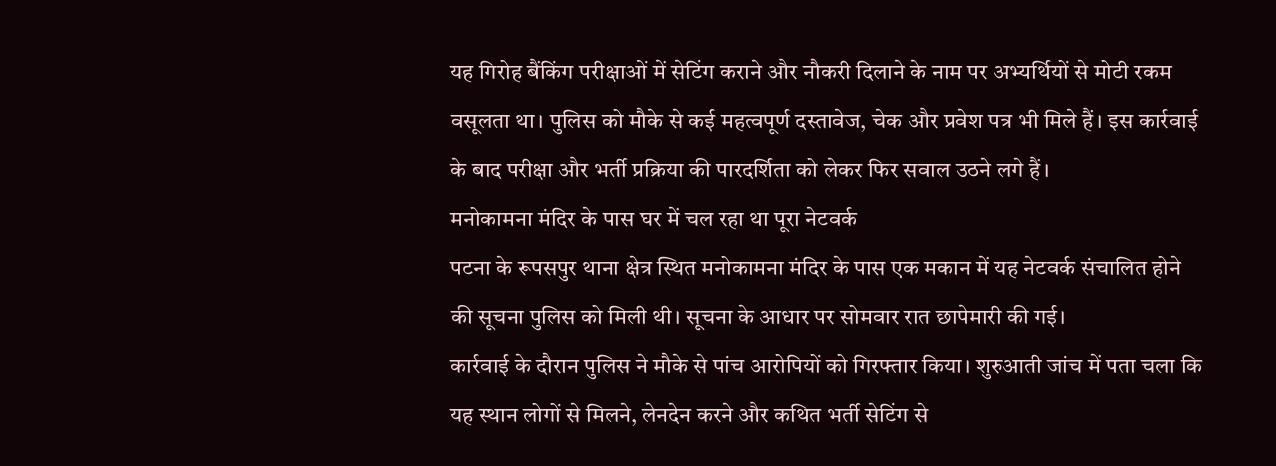यह गिरोह बैंकिंग परीक्षाओं में सेटिंग कराने और नौकरी दिलाने के नाम पर अभ्यर्थियों से मोटी रकम वसूलता था। पुलिस को मौके से कई महत्वपूर्ण दस्तावेज, चेक और प्रवेश पत्र भी मिले हैं। इस कार्रवाई के बाद परीक्षा और भर्ती प्रक्रिया की पारदर्शिता को लेकर फिर सवाल उठने लगे हैं।
मनोकामना मंदिर के पास घर में चल रहा था पूरा नेटवर्क
पटना के रूपसपुर थाना क्षेत्र स्थित मनोकामना मंदिर के पास एक मकान में यह नेटवर्क संचालित होने की सूचना पुलिस को मिली थी। सूचना के आधार पर सोमवार रात छापेमारी की गई।
कार्रवाई के दौरान पुलिस ने मौके से पांच आरोपियों को गिरफ्तार किया। शुरुआती जांच में पता चला कि यह स्थान लोगों से मिलने, लेनदेन करने और कथित भर्ती सेटिंग से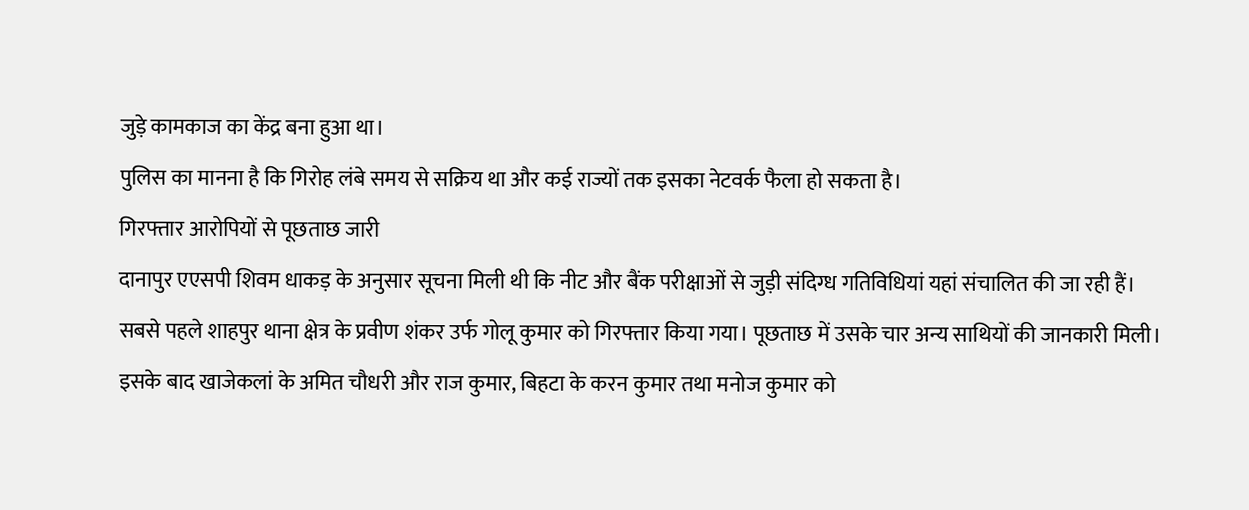जुड़े कामकाज का केंद्र बना हुआ था।
पुलिस का मानना है कि गिरोह लंबे समय से सक्रिय था और कई राज्यों तक इसका नेटवर्क फैला हो सकता है।
गिरफ्तार आरोपियों से पूछताछ जारी
दानापुर एएसपी शिवम धाकड़ के अनुसार सूचना मिली थी कि नीट और बैंक परीक्षाओं से जुड़ी संदिग्ध गतिविधियां यहां संचालित की जा रही हैं।
सबसे पहले शाहपुर थाना क्षेत्र के प्रवीण शंकर उर्फ गोलू कुमार को गिरफ्तार किया गया। पूछताछ में उसके चार अन्य साथियों की जानकारी मिली।
इसके बाद खाजेकलां के अमित चौधरी और राज कुमार, बिहटा के करन कुमार तथा मनोज कुमार को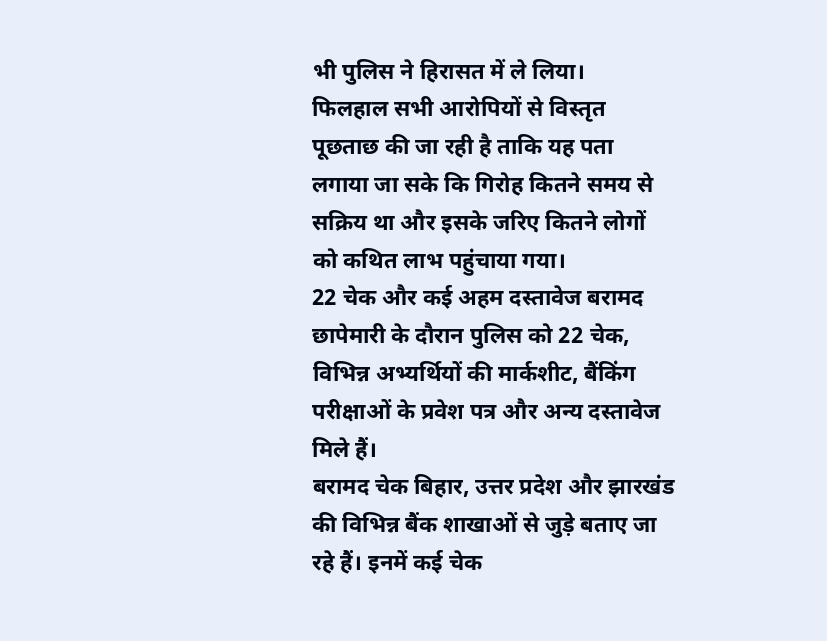भी पुलिस ने हिरासत में ले लिया।
फिलहाल सभी आरोपियों से विस्तृत पूछताछ की जा रही है ताकि यह पता लगाया जा सके कि गिरोह कितने समय से सक्रिय था और इसके जरिए कितने लोगों को कथित लाभ पहुंचाया गया।
22 चेक और कई अहम दस्तावेज बरामद
छापेमारी के दौरान पुलिस को 22 चेक, विभिन्न अभ्यर्थियों की मार्कशीट, बैंकिंग परीक्षाओं के प्रवेश पत्र और अन्य दस्तावेज मिले हैं।
बरामद चेक बिहार, उत्तर प्रदेश और झारखंड की विभिन्न बैंक शाखाओं से जुड़े बताए जा रहे हैं। इनमें कई चेक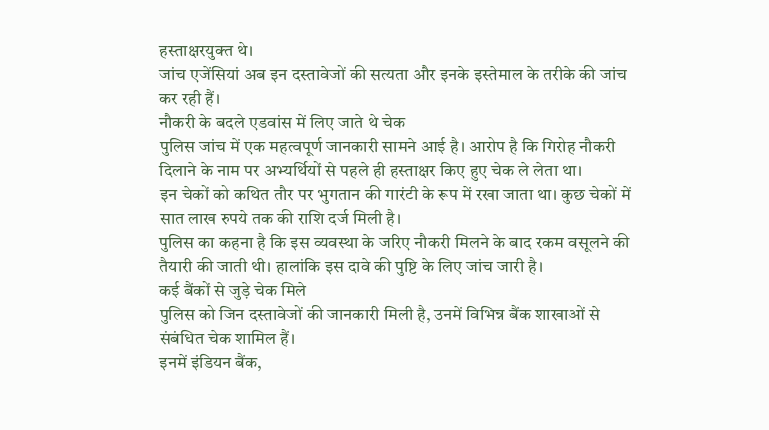हस्ताक्षरयुक्त थे।
जांच एजेंसियां अब इन दस्तावेजों की सत्यता और इनके इस्तेमाल के तरीके की जांच कर रही हैं।
नौकरी के बदले एडवांस में लिए जाते थे चेक
पुलिस जांच में एक महत्वपूर्ण जानकारी सामने आई है। आरोप है कि गिरोह नौकरी दिलाने के नाम पर अभ्यर्थियों से पहले ही हस्ताक्षर किए हुए चेक ले लेता था।
इन चेकों को कथित तौर पर भुगतान की गारंटी के रूप में रखा जाता था। कुछ चेकों में सात लाख रुपये तक की राशि दर्ज मिली है।
पुलिस का कहना है कि इस व्यवस्था के जरिए नौकरी मिलने के बाद रकम वसूलने की तैयारी की जाती थी। हालांकि इस दावे की पुष्टि के लिए जांच जारी है।
कई बैंकों से जुड़े चेक मिले
पुलिस को जिन दस्तावेजों की जानकारी मिली है, उनमें विभिन्न बैंक शाखाओं से संबंधित चेक शामिल हैं।
इनमें इंडियन बैंक,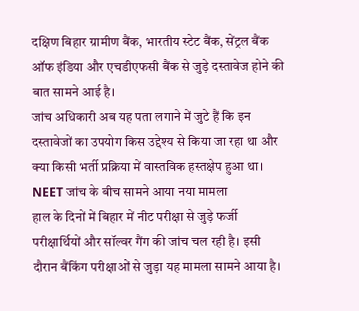दक्षिण बिहार ग्रामीण बैंक, भारतीय स्टेट बैंक, सेंट्रल बैंक ऑफ इंडिया और एचडीएफसी बैंक से जुड़े दस्तावेज होने की बात सामने आई है।
जांच अधिकारी अब यह पता लगाने में जुटे हैं कि इन दस्तावेजों का उपयोग किस उद्देश्य से किया जा रहा था और क्या किसी भर्ती प्रक्रिया में वास्तविक हस्तक्षेप हुआ था।
NEET जांच के बीच सामने आया नया मामला
हाल के दिनों में बिहार में नीट परीक्षा से जुड़े फर्जी परीक्षार्थियों और सॉल्वर गैंग की जांच चल रही है। इसी दौरान बैंकिंग परीक्षाओं से जुड़ा यह मामला सामने आया है।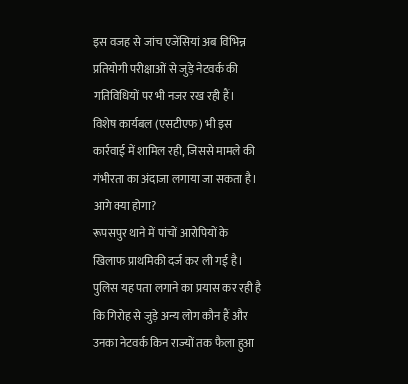इस वजह से जांच एजेंसियां अब विभिन्न प्रतियोगी परीक्षाओं से जुड़े नेटवर्क की गतिविधियों पर भी नजर रख रही हैं।
विशेष कार्यबल (एसटीएफ) भी इस कार्रवाई में शामिल रही, जिससे मामले की गंभीरता का अंदाजा लगाया जा सकता है।
आगे क्या होगा?
रूपसपुर थाने में पांचों आरोपियों के खिलाफ प्राथमिकी दर्ज कर ली गई है। पुलिस यह पता लगाने का प्रयास कर रही है कि गिरोह से जुड़े अन्य लोग कौन हैं और उनका नेटवर्क किन राज्यों तक फैला हुआ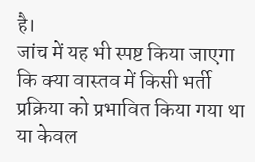है।
जांच में यह भी स्पष्ट किया जाएगा कि क्या वास्तव में किसी भर्ती प्रक्रिया को प्रभावित किया गया था या केवल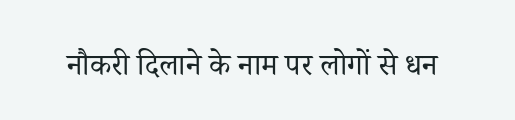नौकरी दिलाने के नाम पर लोगों से धन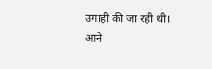उगाही की जा रही थी।
आने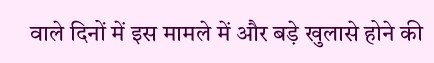वाले दिनों में इस मामले में और बड़े खुलासे होने की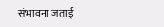संभावना जताई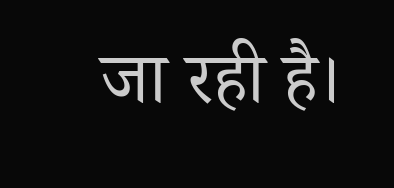जा रही है।